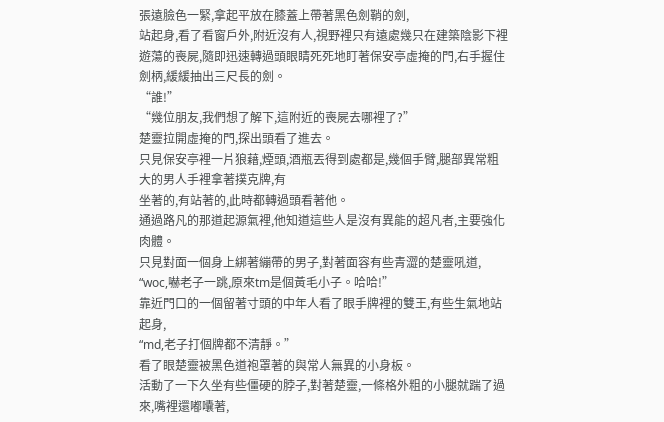張遠臉色一緊,拿起平放在膝蓋上帶著黑色劍鞘的劍,
站起身,看了看窗戶外,附近沒有人,視野裡只有遠處幾只在建築陰影下裡遊蕩的喪屍,隨即迅速轉過頭眼睛死死地盯著保安亭虛掩的門,右手握住劍柄,緩緩抽出三尺長的劍。
“誰!”
“幾位朋友,我們想了解下,這附近的喪屍去哪裡了?”
楚靈拉開虛掩的門,探出頭看了進去。
只見保安亭裡一片狼藉,煙頭,酒瓶丟得到處都是,幾個手臂,腿部異常粗大的男人手裡拿著撲克牌,有
坐著的,有站著的,此時都轉過頭看著他。
通過路凡的那道起源氣裡,他知道這些人是沒有異能的超凡者,主要強化肉體。
只見對面一個身上綁著繃帶的男子,對著面容有些青澀的楚靈吼道,
“woc,嚇老子一跳,原來tm是個黃毛小子。哈哈!”
靠近門口的一個留著寸頭的中年人看了眼手牌裡的雙王,有些生氣地站起身,
“md,老子打個牌都不清靜。”
看了眼楚靈被黑色道袍罩著的與常人無異的小身板。
活動了一下久坐有些僵硬的脖子,對著楚靈,一條格外粗的小腿就踹了過來,嘴裡還嘟囔著,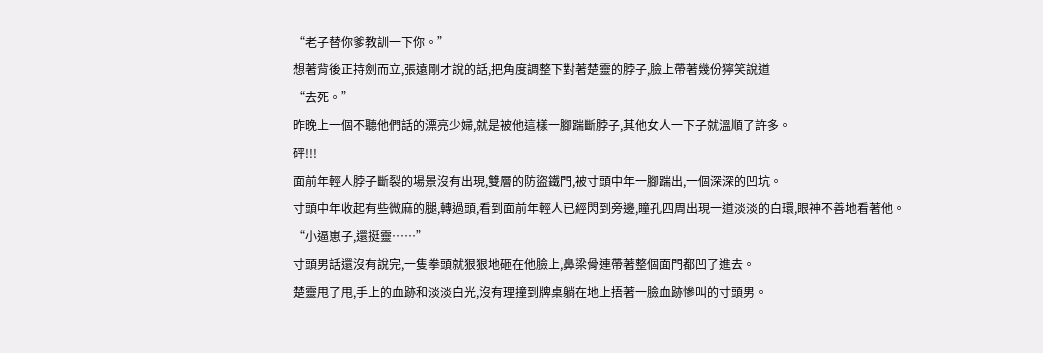“老子替你爹教訓一下你。”
想著背後正持劍而立,張遠剛才說的話,把角度調整下對著楚靈的脖子,臉上帶著幾份獰笑說道
“去死。”
昨晚上一個不聽他們話的漂亮少婦,就是被他這樣一腳踹斷脖子,其他女人一下子就溫順了許多。
砰!!!
面前年輕人脖子斷裂的場景沒有出現,雙層的防盜鐵門,被寸頭中年一腳踹出,一個深深的凹坑。
寸頭中年收起有些微麻的腿,轉過頭,看到面前年輕人已經閃到旁邊,瞳孔四周出現一道淡淡的白環,眼神不善地看著他。
“小逼崽子,還挺靈……”
寸頭男話還沒有說完,一隻拳頭就狠狠地砸在他臉上,鼻梁骨連帶著整個面門都凹了進去。
楚靈甩了甩,手上的血跡和淡淡白光,沒有理撞到牌桌躺在地上捂著一臉血跡慘叫的寸頭男。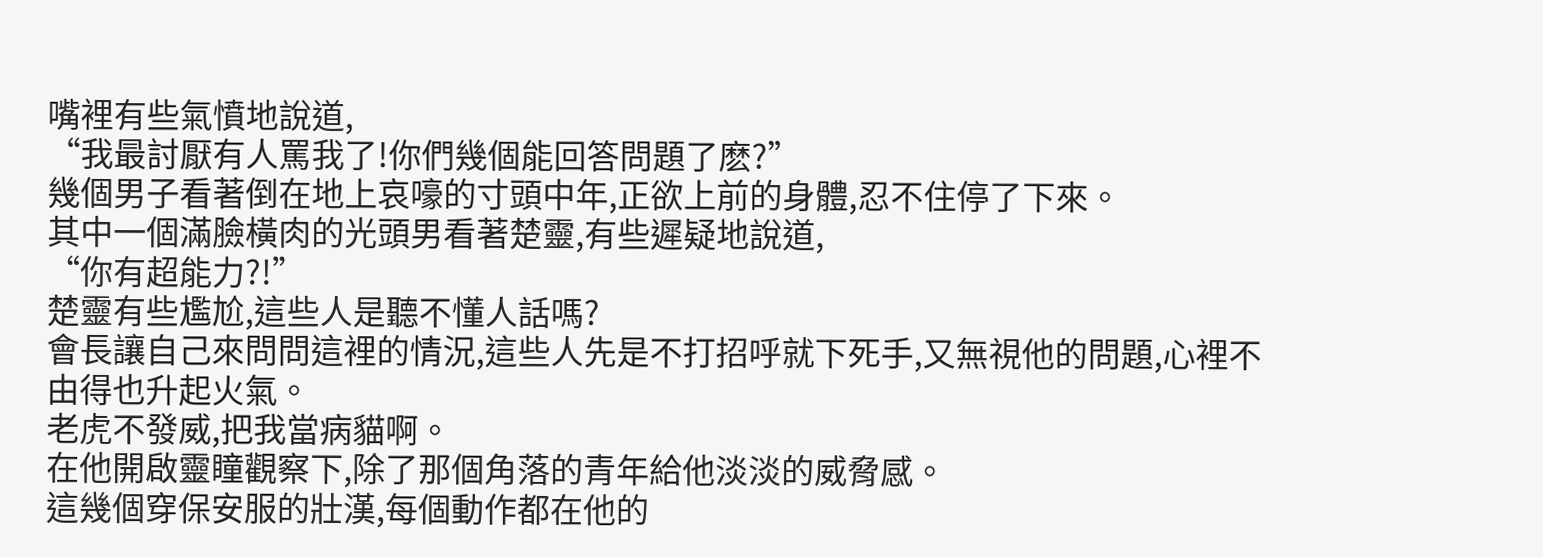嘴裡有些氣憤地說道,
“我最討厭有人罵我了!你們幾個能回答問題了麽?”
幾個男子看著倒在地上哀嚎的寸頭中年,正欲上前的身體,忍不住停了下來。
其中一個滿臉橫肉的光頭男看著楚靈,有些遲疑地說道,
“你有超能力?!”
楚靈有些尷尬,這些人是聽不懂人話嗎?
會長讓自己來問問這裡的情況,這些人先是不打招呼就下死手,又無視他的問題,心裡不由得也升起火氣。
老虎不發威,把我當病貓啊。
在他開啟靈瞳觀察下,除了那個角落的青年給他淡淡的威脅感。
這幾個穿保安服的壯漢,每個動作都在他的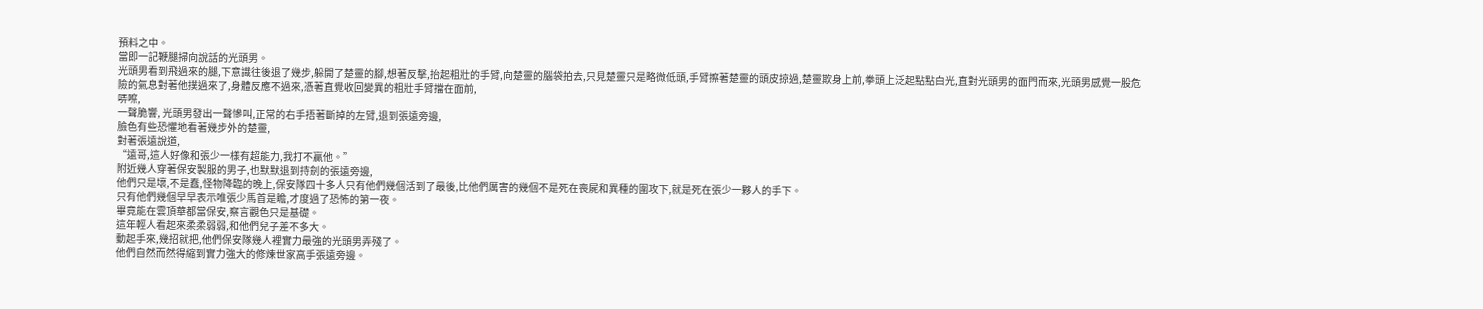預料之中。
當即一記鞭腿掃向說話的光頭男。
光頭男看到飛過來的腿,下意識往後退了幾步,躲開了楚靈的腳,想著反擊,抬起粗壯的手臂,向楚靈的腦袋拍去,只見楚靈只是略微低頭,手臂擦著楚靈的頭皮掠過,楚靈欺身上前,拳頭上泛起點點白光,直對光頭男的面門而來,光頭男感覺一股危險的氣息對著他撲過來了,身體反應不過來,憑著直覺收回變異的粗壯手臂擋在面前,
哢嚓,
一聲脆響, 光頭男發出一聲慘叫,正常的右手捂著斷掉的左臂,退到張遠旁邊,
臉色有些恐懼地看著幾步外的楚靈,
對著張遠說道,
“遠哥,這人好像和張少一樣有超能力,我打不贏他。”
附近幾人穿著保安製服的男子,也默默退到持劍的張遠旁邊,
他們只是壞,不是蠢,怪物降臨的晚上,保安隊四十多人只有他們幾個活到了最後,比他們厲害的幾個不是死在喪屍和異種的圍攻下,就是死在張少一夥人的手下。
只有他們幾個早早表示唯張少馬首是瞻,才度過了恐怖的第一夜。
畢竟能在雲頂華都當保安,察言觀色只是基礎。
這年輕人看起來柔柔弱弱,和他們兒子差不多大。
動起手來,幾招就把,他們保安隊幾人裡實力最強的光頭男弄殘了。
他們自然而然得縮到實力強大的修煉世家高手張遠旁邊。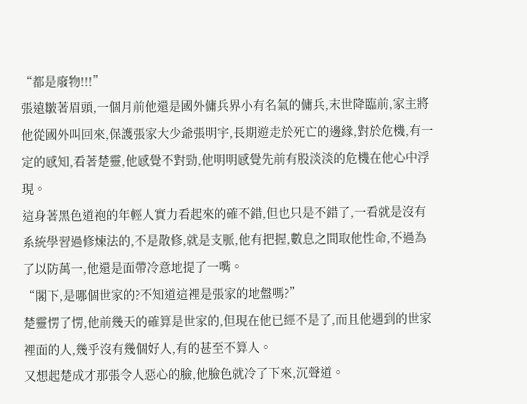“都是廢物!!!”
張遠皺著眉頭,一個月前他還是國外傭兵界小有名氣的傭兵,末世降臨前,家主將他從國外叫回來,保護張家大少爺張明宇,長期遊走於死亡的邊緣,對於危機,有一定的感知,看著楚靈,他感覺不對勁,他明明感覺先前有股淡淡的危機在他心中浮現。
這身著黑色道袍的年輕人實力看起來的確不錯,但也只是不錯了,一看就是沒有系統學習過修煉法的,不是散修,就是支脈,他有把握,數息之間取他性命,不過為了以防萬一,他還是面帶冷意地提了一嘴。
“閣下,是哪個世家的?不知道這裡是張家的地盤嗎?”
楚靈愣了愣,他前幾天的確算是世家的,但現在他已經不是了,而且他遇到的世家裡面的人,幾乎沒有幾個好人,有的甚至不算人。
又想起楚成才那張令人惡心的臉,他臉色就冷了下來,沉聲道。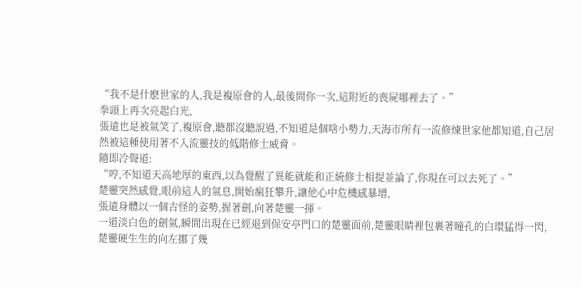“我不是什麽世家的人,我是複原會的人,最後問你一次,這附近的喪屍哪裡去了。”
拳頭上再次亮起白光,
張遠也是被氣笑了,複原會,聽都沒聽說過,不知道是個啥小勢力,天海市所有一流修煉世家他都知道,自己居然被這種使用著不入流靈技的低階修士威脅。
隨即冷聲道:
“哼,不知道天高地厚的東西,以為覺醒了異能就能和正統修士相提並論了,你現在可以去死了。”
楚靈突然感覺,眼前這人的氣息,開始瘋狂攀升,讓他心中危機感暴增,
張遠身體以一個古怪的姿勢,握著劍,向著楚靈一揮。
一道淡白色的劍氣,瞬間出現在已經退到保安亭門口的楚靈面前,楚靈眼睛裡包裹著瞳孔的白環猛得一閃,楚靈硬生生的向左挪了幾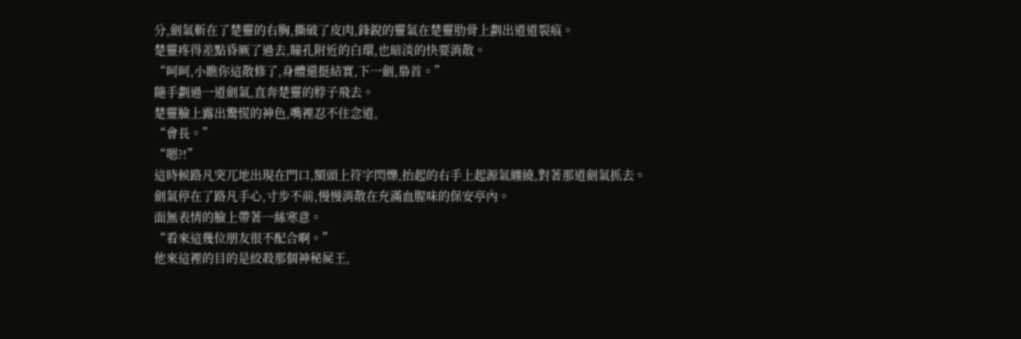分,劍氣斬在了楚靈的右胸,撕破了皮肉,鋒銳的靈氣在楚靈肋骨上劃出道道裂痕。
楚靈疼得差點昏厥了過去,瞳孔附近的白環,也暗淡的快要消散。
“呵呵,小瞧你這散修了,身體還挺結實,下一劍,梟首。”
隨手劃過一道劍氣,直奔楚靈的脖子飛去。
楚靈臉上露出驚慌的神色,嘴裡忍不住念道,
“會長。”
“嗯?!”
這時候路凡突兀地出現在門口,額頭上符字閃爍,抬起的右手上起源氣纏繞,對著那道劍氣抓去。
劍氣停在了路凡手心,寸步不前,慢慢消散在充滿血腥味的保安亭內。
面無表情的臉上帶著一絲寒意。
“看來這幾位朋友很不配合啊。”
他來這裡的目的是絞殺那個神秘屍王,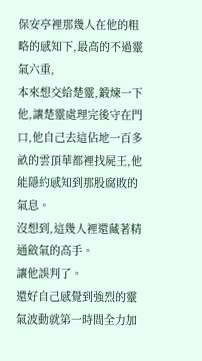保安亭裡那幾人在他的粗略的感知下,最高的不過靈氣六重,
本來想交給楚靈,鍛煉一下他,讓楚靈處理完後守在門口,他自己去這佔地一百多畝的雲頂華都裡找屍王,他能隱約感知到那股腐敗的氣息。
沒想到,這幾人裡還藏著精通斂氣的高手。
讓他誤判了。
還好自己感覺到強烈的靈氣波動就第一時間全力加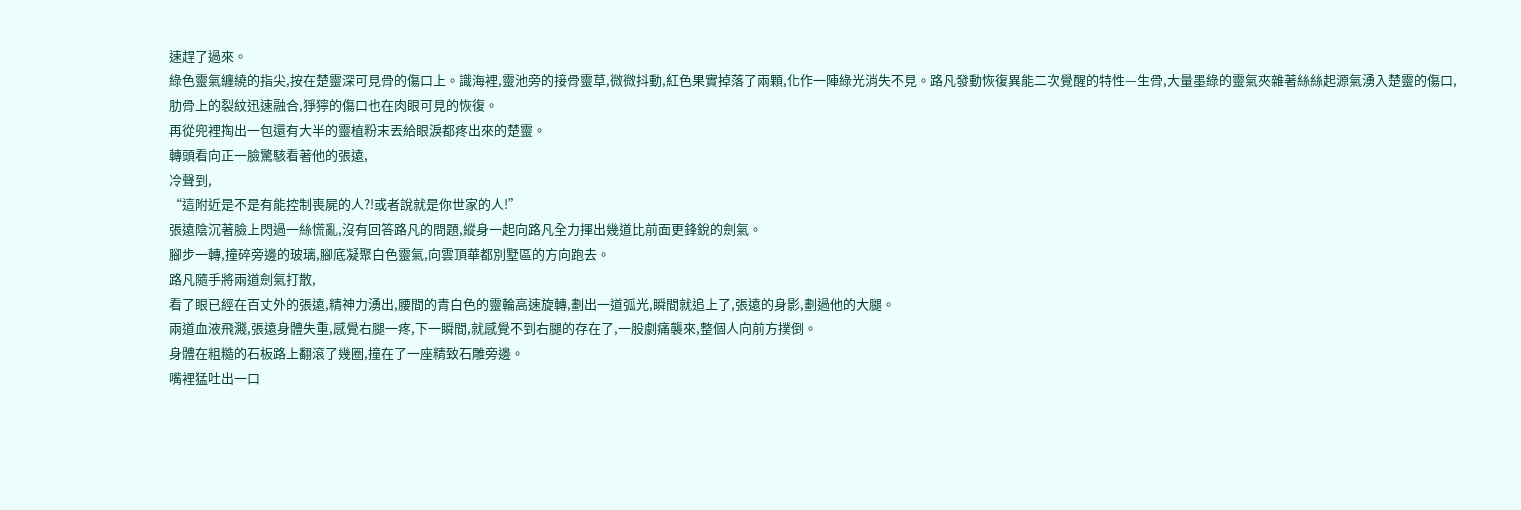速趕了過來。
綠色靈氣纏繞的指尖,按在楚靈深可見骨的傷口上。識海裡,靈池旁的接骨靈草,微微抖動,紅色果實掉落了兩顆,化作一陣綠光消失不見。路凡發動恢復異能二次覺醒的特性—生骨,大量墨綠的靈氣夾雜著絲絲起源氣湧入楚靈的傷口,
肋骨上的裂紋迅速融合,猙獰的傷口也在肉眼可見的恢復。
再從兜裡掏出一包還有大半的靈植粉末丟給眼淚都疼出來的楚靈。
轉頭看向正一臉驚駭看著他的張遠,
冷聲到,
“這附近是不是有能控制喪屍的人?!或者說就是你世家的人!”
張遠陰沉著臉上閃過一絲慌亂,沒有回答路凡的問題,縱身一起向路凡全力揮出幾道比前面更鋒銳的劍氣。
腳步一轉,撞碎旁邊的玻璃,腳底凝聚白色靈氣,向雲頂華都別墅區的方向跑去。
路凡隨手將兩道劍氣打散,
看了眼已經在百丈外的張遠,精神力湧出,腰間的青白色的靈輪高速旋轉,劃出一道弧光,瞬間就追上了,張遠的身影,劃過他的大腿。
兩道血液飛濺,張遠身體失重,感覺右腿一疼,下一瞬間,就感覺不到右腿的存在了,一股劇痛襲來,整個人向前方撲倒。
身體在粗糙的石板路上翻滾了幾圈,撞在了一座精致石雕旁邊。
嘴裡猛吐出一口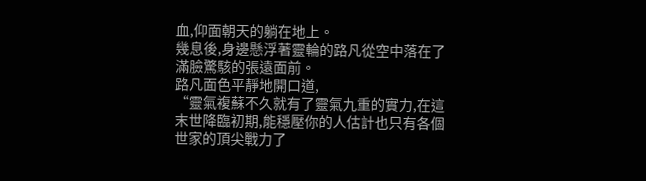血,仰面朝天的躺在地上。
幾息後,身邊懸浮著靈輪的路凡從空中落在了滿臉驚駭的張遠面前。
路凡面色平靜地開口道,
“靈氣複蘇不久就有了靈氣九重的實力,在這末世降臨初期,能穩壓你的人估計也只有各個世家的頂尖戰力了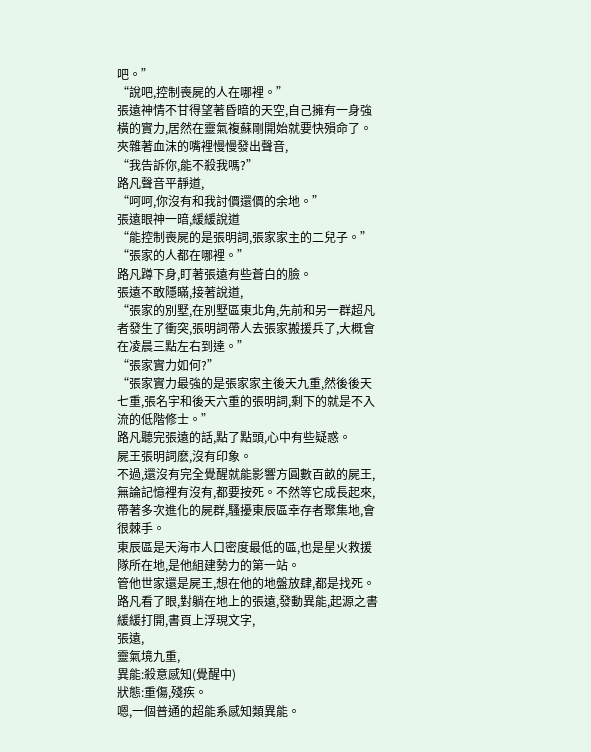吧。”
“說吧,控制喪屍的人在哪裡。”
張遠神情不甘得望著昏暗的天空,自己擁有一身強橫的實力,居然在靈氣複蘇剛開始就要快殞命了。
夾雜著血沫的嘴裡慢慢發出聲音,
“我告訴你,能不殺我嗎?”
路凡聲音平靜道,
“呵呵,你沒有和我討價還價的余地。”
張遠眼神一暗,緩緩說道
“能控制喪屍的是張明詞,張家家主的二兒子。”
“張家的人都在哪裡。”
路凡蹲下身,盯著張遠有些蒼白的臉。
張遠不敢隱瞞,接著說道,
“張家的別墅,在別墅區東北角,先前和另一群超凡者發生了衝突,張明詞帶人去張家搬援兵了,大概會在凌晨三點左右到達。”
“張家實力如何?”
“張家實力最強的是張家家主後天九重,然後後天七重,張名宇和後天六重的張明詞,剩下的就是不入流的低階修士。”
路凡聽完張遠的話,點了點頭,心中有些疑惑。
屍王張明詞麽,沒有印象。
不過,還沒有完全覺醒就能影響方圓數百畝的屍王,無論記憶裡有沒有,都要按死。不然等它成長起來,帶著多次進化的屍群,騷擾東辰區幸存者聚集地,會很棘手。
東辰區是天海市人口密度最低的區,也是星火救援隊所在地,是他組建勢力的第一站。
管他世家還是屍王,想在他的地盤放肆,都是找死。
路凡看了眼,對躺在地上的張遠,發動異能,起源之書緩緩打開,書頁上浮現文字,
張遠,
靈氣境九重,
異能:殺意感知(覺醒中)
狀態:重傷,殘疾。
嗯,一個普通的超能系感知類異能。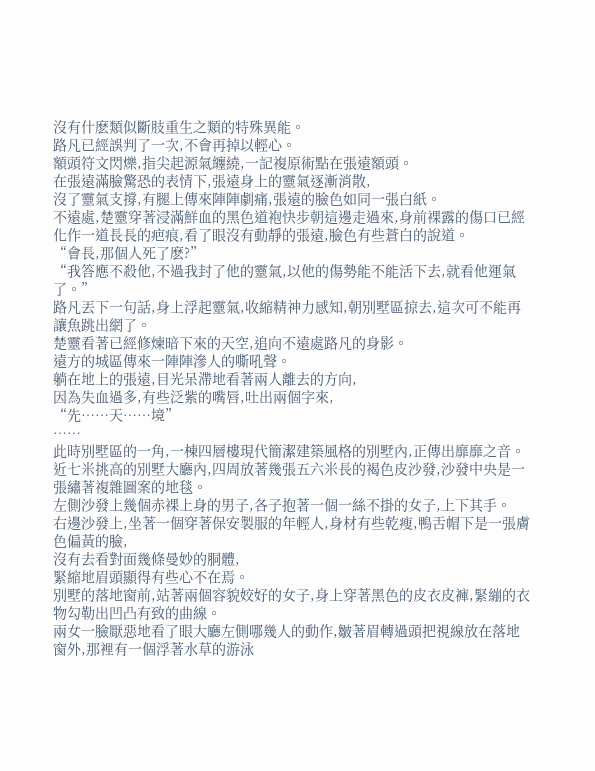沒有什麽類似斷肢重生之類的特殊異能。
路凡已經誤判了一次,不會再掉以輕心。
額頭符文閃爍,指尖起源氣纏繞,一記複原術點在張遠額頭。
在張遠滿臉驚恐的表情下,張遠身上的靈氣逐漸消散,
沒了靈氣支撐,有腿上傳來陣陣劇痛,張遠的臉色如同一張白紙。
不遠處,楚靈穿著浸滿鮮血的黑色道袍快步朝這邊走過來,身前裸露的傷口已經化作一道長長的疤痕,看了眼沒有動靜的張遠,臉色有些蒼白的說道。
“會長,那個人死了麽?”
“我答應不殺他,不過我封了他的靈氣,以他的傷勢能不能活下去,就看他運氣了。”
路凡丟下一句話,身上浮起靈氣,收縮精神力感知,朝別墅區掠去,這次可不能再讓魚跳出網了。
楚靈看著已經修煉暗下來的天空,追向不遠處路凡的身影。
遠方的城區傳來一陣陣滲人的嘶吼聲。
躺在地上的張遠,目光呆滯地看著兩人離去的方向,
因為失血過多,有些泛紫的嘴唇,吐出兩個字來,
“先……天……境”
……
此時別墅區的一角,一棟四層樓現代簡潔建築風格的別墅內,正傳出靡靡之音。
近七米挑高的別墅大廳內,四周放著幾張五六米長的褐色皮沙發,沙發中央是一張繡著複雜圖案的地毯。
左側沙發上幾個赤裸上身的男子,各子抱著一個一絲不掛的女子,上下其手。
右邊沙發上,坐著一個穿著保安製服的年輕人,身材有些乾瘦,鴨舌帽下是一張膚色偏黃的臉,
沒有去看對面幾條曼妙的胴體,
緊縮地眉頭顯得有些心不在焉。
別墅的落地窗前,站著兩個容貌姣好的女子,身上穿著黑色的皮衣皮褲,緊繃的衣物勾勒出凹凸有致的曲線。
兩女一臉厭惡地看了眼大廳左側哪幾人的動作,皺著眉轉過頭把視線放在落地窗外,那裡有一個浮著水草的游泳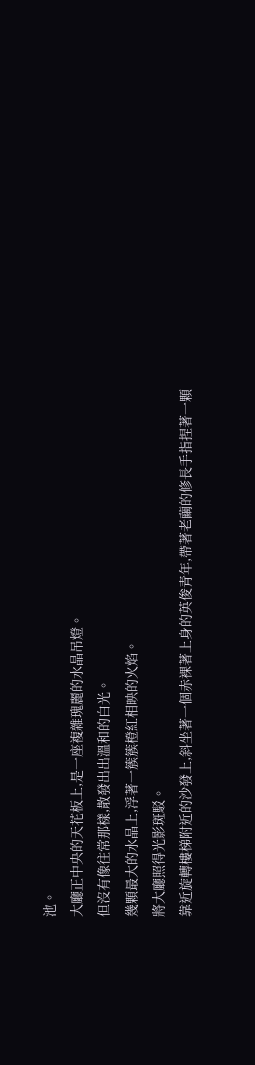池。
大廳正中央的天花板上,是一座複雜瑰麗的水晶吊燈。
但沒有像往常那樣,散發出出溫和的白光。
幾顆最大的水晶上,浮著一簇簇橙紅相映的火焰。
將大廳照得光影斑駁。
靠近旋轉樓梯附近的沙發上,斜坐著一個赤裸著上身的英俊青年,帶著老繭的修長手指捏著一顆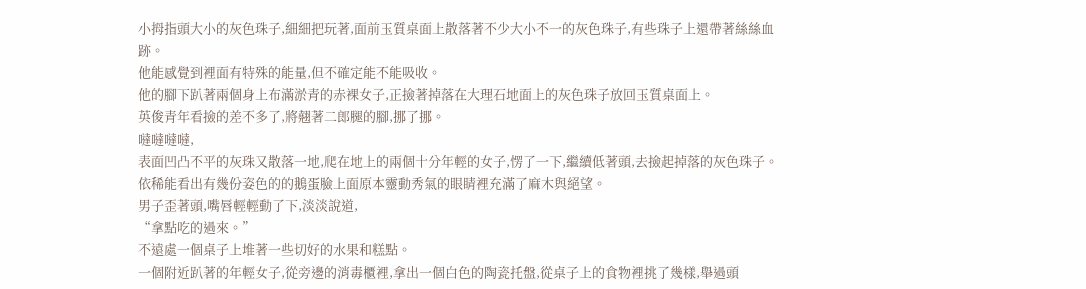小拇指頭大小的灰色珠子,細細把玩著,面前玉質桌面上散落著不少大小不一的灰色珠子,有些珠子上還帶著絲絲血跡。
他能感覺到裡面有特殊的能量,但不確定能不能吸收。
他的腳下趴著兩個身上布滿淤青的赤裸女子,正撿著掉落在大理石地面上的灰色珠子放回玉質桌面上。
英俊青年看撿的差不多了,將翹著二郎腿的腳,挪了挪。
噠噠噠噠,
表面凹凸不平的灰珠又散落一地,爬在地上的兩個十分年輕的女子,愣了一下,繼續低著頭,去撿起掉落的灰色珠子。依稀能看出有幾份姿色的的鵝蛋臉上面原本靈動秀氣的眼睛裡充滿了麻木與絕望。
男子歪著頭,嘴唇輕輕動了下,淡淡說道,
“拿點吃的過來。”
不遠處一個桌子上堆著一些切好的水果和糕點。
一個附近趴著的年輕女子,從旁邊的消毒櫃裡,拿出一個白色的陶瓷托盤,從桌子上的食物裡挑了幾樣,舉過頭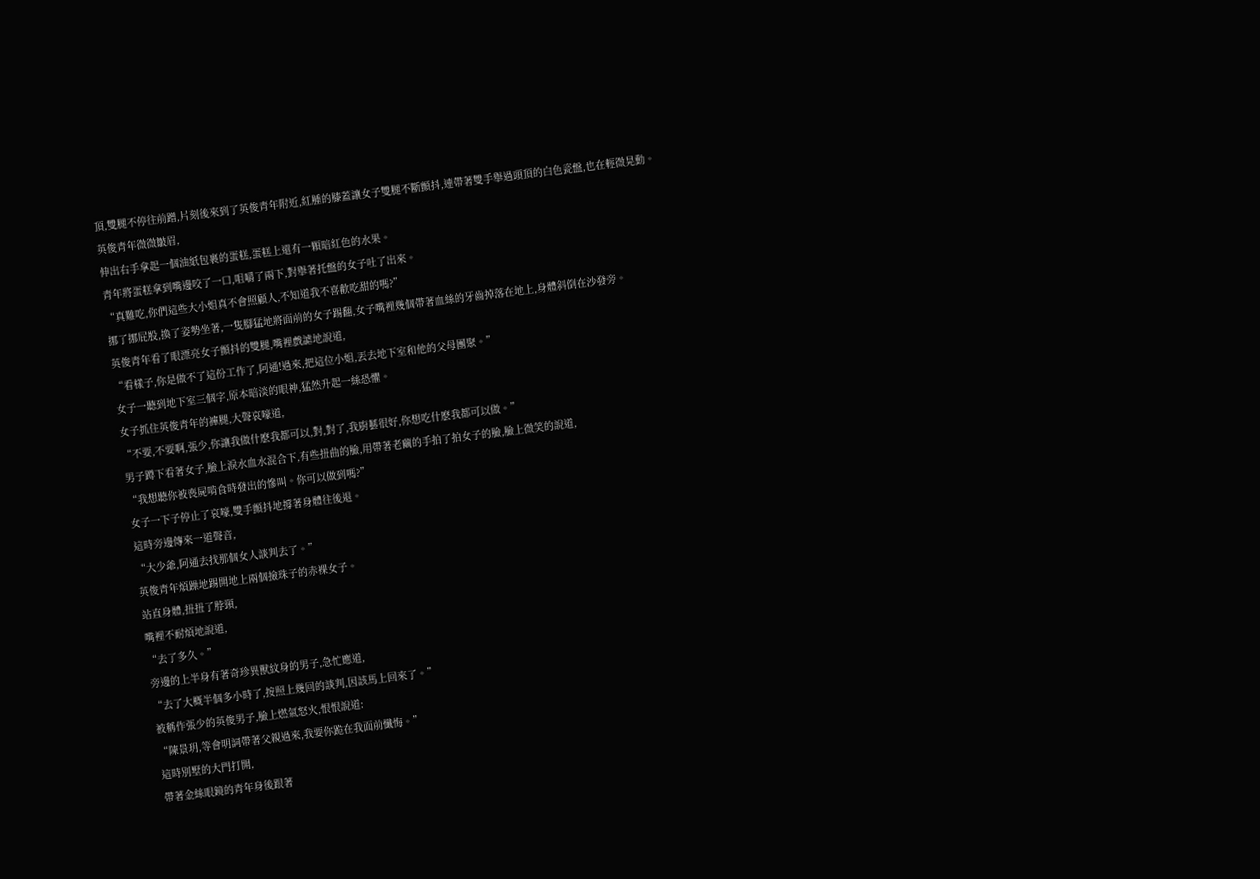頂,雙腿不停往前蹭,片刻後來到了英俊青年附近,紅腫的膝蓋讓女子雙腿不斷顫抖,連帶著雙手舉過頭頂的白色瓷盤,也在輕微晃動。
英俊青年微微皺眉,
伸出右手拿起一個油紙包裹的蛋糕,蛋糕上還有一顆暗紅色的水果。
青年將蛋糕拿到嘴邊咬了一口,咀嚼了兩下,對舉著托盤的女子吐了出來。
“真難吃,你們這些大小姐真不會照顧人,不知道我不喜歡吃甜的嗎?”
挪了挪屁股,換了姿勢坐著,一隻腳猛地將面前的女子踢翻,女子嘴裡幾個帶著血絲的牙齒掉落在地上,身體斜倒在沙發旁。
英俊青年看了眼漂亮女子顫抖的雙腿,嘴裡戲謔地說道,
“看樣子,你是做不了這份工作了,阿通!過來,把這位小姐,丟去地下室和他的父母團聚。”
女子一聽到地下室三個字,原本暗淡的眼神,猛然升起一絲恐懼。
女子抓住英俊青年的褲腿,大聲哀嚎道,
“不要,不要啊,張少,你讓我做什麽我都可以,對,對了,我廚藝很好,你想吃什麽我都可以做。”
男子蹲下看著女子,臉上淚水血水混合下,有些扭曲的臉,用帶著老繭的手拍了拍女子的臉,臉上微笑的說道,
“我想聽你被喪屍啃食時發出的慘叫。你可以做到嗎?”
女子一下子停止了哀嚎,雙手顫抖地撐著身體往後退。
這時旁邊傳來一道聲音,
“大少爺,阿通去找那個女人談判去了。”
英俊青年煩躁地踢開地上兩個撿珠子的赤裸女子。
站直身體,扭扭了脖頸,
嘴裡不耐煩地說道,
“去了多久。”
旁邊的上半身有著奇珍異獸紋身的男子,急忙應道,
“去了大概半個多小時了,按照上幾回的談判,因該馬上回來了。”
被稱作張少的英俊男子,臉上燃氣怒火,恨恨說道:
“陳景玥,等會明詞帶著父親過來,我要你跪在我面前懺悔。”
這時別墅的大門打開,
帶著金絲眼鏡的青年身後跟著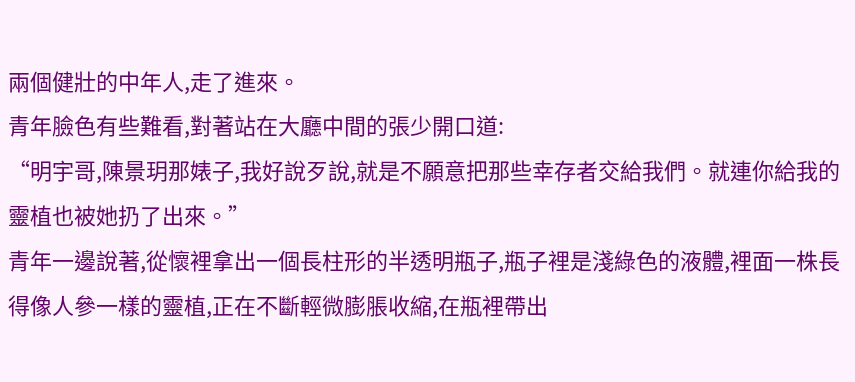兩個健壯的中年人,走了進來。
青年臉色有些難看,對著站在大廳中間的張少開口道:
“明宇哥,陳景玥那婊子,我好說歹說,就是不願意把那些幸存者交給我們。就連你給我的靈植也被她扔了出來。”
青年一邊說著,從懷裡拿出一個長柱形的半透明瓶子,瓶子裡是淺綠色的液體,裡面一株長得像人參一樣的靈植,正在不斷輕微膨脹收縮,在瓶裡帶出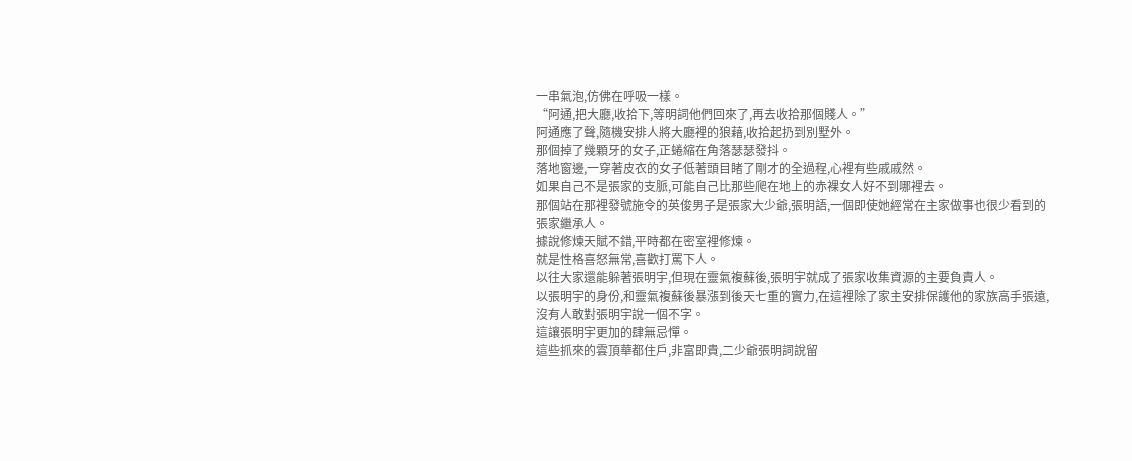一串氣泡,仿佛在呼吸一樣。
“阿通,把大廳,收拾下,等明詞他們回來了,再去收拾那個賤人。”
阿通應了聲,隨機安排人將大廳裡的狼藉,收拾起扔到別墅外。
那個掉了幾顆牙的女子,正蜷縮在角落瑟瑟發抖。
落地窗邊,一穿著皮衣的女子低著頭目睹了剛才的全過程,心裡有些戚戚然。
如果自己不是張家的支脈,可能自己比那些爬在地上的赤裸女人好不到哪裡去。
那個站在那裡發號施令的英俊男子是張家大少爺,張明語,一個即使她經常在主家做事也很少看到的張家繼承人。
據說修煉天賦不錯,平時都在密室裡修煉。
就是性格喜怒無常,喜歡打罵下人。
以往大家還能躲著張明宇,但現在靈氣複蘇後,張明宇就成了張家收集資源的主要負責人。
以張明宇的身份,和靈氣複蘇後暴漲到後天七重的實力,在這裡除了家主安排保護他的家族高手張遠,沒有人敢對張明宇說一個不字。
這讓張明宇更加的肆無忌憚。
這些抓來的雲頂華都住戶,非富即貴,二少爺張明詞說留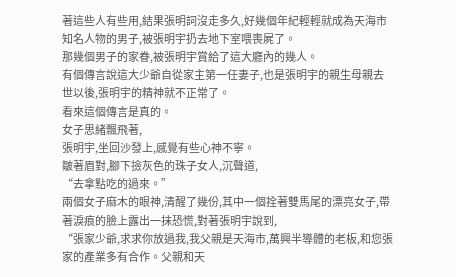著這些人有些用,結果張明詞沒走多久,好幾個年紀輕輕就成為天海市知名人物的男子,被張明宇扔去地下室喂喪屍了。
那幾個男子的家眷,被張明宇賞給了這大廳內的幾人。
有個傳言說這大少爺自從家主第一任妻子,也是張明宇的親生母親去世以後,張明宇的精神就不正常了。
看來這個傳言是真的。
女子思緒飄飛著,
張明宇,坐回沙發上,感覺有些心神不寧。
皺著眉對,腳下撿灰色的珠子女人,沉聲道,
“去拿點吃的過來。”
兩個女子麻木的眼神,清醒了幾份,其中一個拴著雙馬尾的漂亮女子,帶著淚痕的臉上露出一抹恐慌,對著張明宇說到,
“張家少爺,求求你放過我,我父親是天海市,萬興半導體的老板,和您張家的產業多有合作。父親和天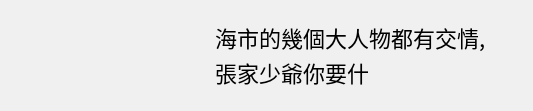海市的幾個大人物都有交情,張家少爺你要什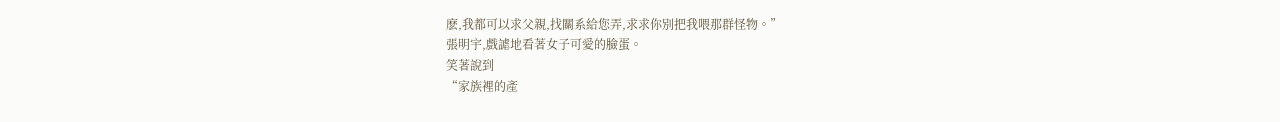麽,我都可以求父親,找關系給您弄,求求你別把我喂那群怪物。”
張明宇,戲謔地看著女子可愛的臉蛋。
笑著說到
“家族裡的產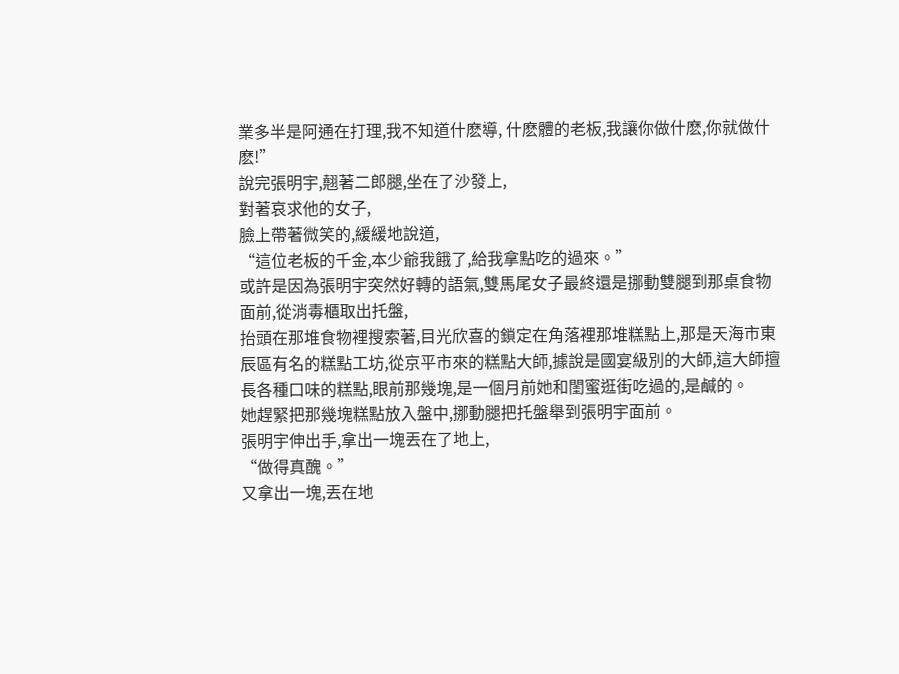業多半是阿通在打理,我不知道什麽導, 什麽體的老板,我讓你做什麽,你就做什麽!”
說完張明宇,翹著二郎腿,坐在了沙發上,
對著哀求他的女子,
臉上帶著微笑的,緩緩地說道,
“這位老板的千金,本少爺我餓了,給我拿點吃的過來。”
或許是因為張明宇突然好轉的語氣,雙馬尾女子最終還是挪動雙腿到那桌食物面前,從消毒櫃取出托盤,
抬頭在那堆食物裡搜索著,目光欣喜的鎖定在角落裡那堆糕點上,那是天海市東辰區有名的糕點工坊,從京平市來的糕點大師,據說是國宴級別的大師,這大師擅長各種口味的糕點,眼前那幾塊,是一個月前她和閨蜜逛街吃過的,是鹹的。
她趕緊把那幾塊糕點放入盤中,挪動腿把托盤舉到張明宇面前。
張明宇伸出手,拿出一塊丟在了地上,
“做得真醜。”
又拿出一塊,丟在地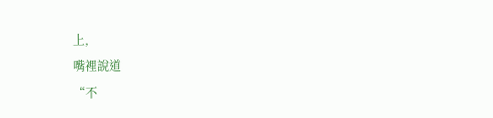上,
嘴裡說道
“不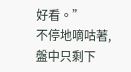好看。”
不停地嘀咕著,
盤中只剩下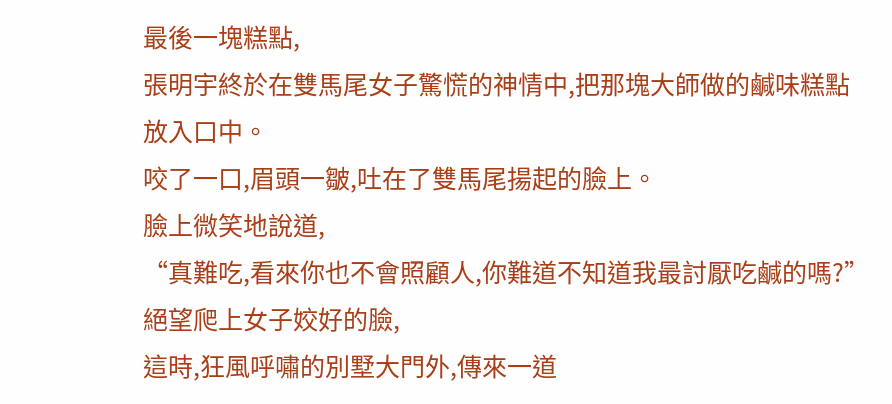最後一塊糕點,
張明宇終於在雙馬尾女子驚慌的神情中,把那塊大師做的鹹味糕點放入口中。
咬了一口,眉頭一皺,吐在了雙馬尾揚起的臉上。
臉上微笑地說道,
“真難吃,看來你也不會照顧人,你難道不知道我最討厭吃鹹的嗎?”
絕望爬上女子姣好的臉,
這時,狂風呼嘯的別墅大門外,傳來一道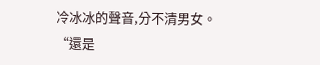冷冰冰的聲音,分不清男女。
“還是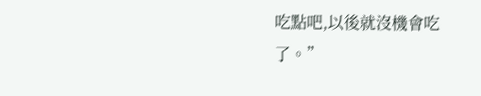吃點吧,以後就沒機會吃了。”